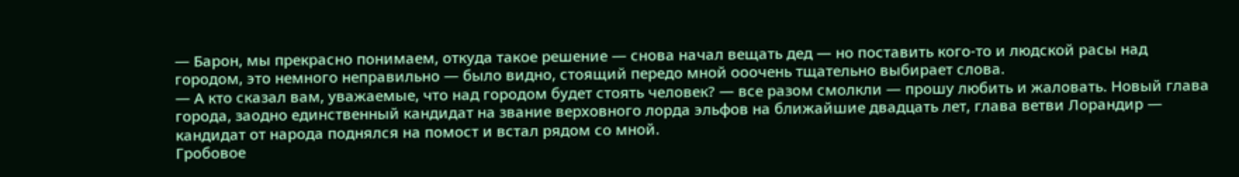— Барон, мы прекрасно понимаем, откуда такое решение — снова начал вещать дед — но поставить кого-то и людской расы над городом, это немного неправильно — было видно, стоящий передо мной ооочень тщательно выбирает слова.
— А кто сказал вам, уважаемые, что над городом будет стоять человек? — все разом смолкли — прошу любить и жаловать. Новый глава города, заодно единственный кандидат на звание верховного лорда эльфов на ближайшие двадцать лет, глава ветви Лорандир — кандидат от народа поднялся на помост и встал рядом со мной.
Гробовое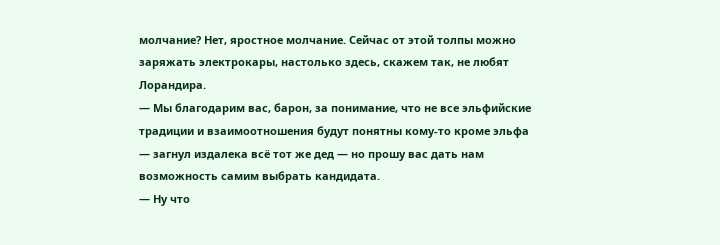молчание? Нет, яростное молчание. Сейчас от этой толпы можно заряжать электрокары, настолько здесь, скажем так, не любят Лорандира.
— Мы благодарим вас, барон, за понимание, что не все эльфийские традиции и взаимоотношения будут понятны кому-то кроме эльфа — загнул издалека всё тот же дед — но прошу вас дать нам возможность самим выбрать кандидата.
— Ну что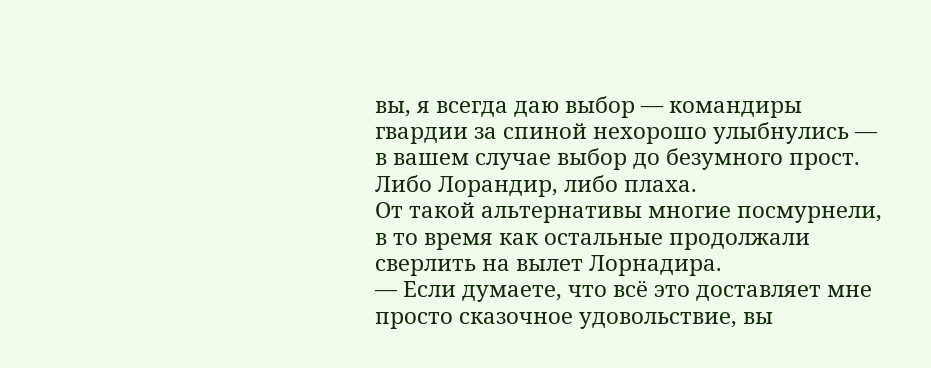вы, я всегда даю выбор — командиры гвардии за спиной нехорошо улыбнулись — в вашем случае выбор до безумного прост. Либо Лорандир, либо плаха.
От такой альтернативы многие посмурнели, в то время как остальные продолжали сверлить на вылет Лорнадира.
— Если думаете, что всё это доставляет мне просто сказочное удовольствие, вы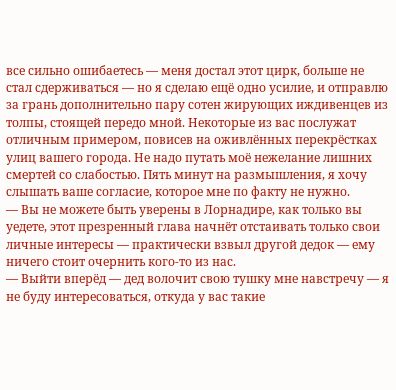все сильно ошибаетесь — меня достал этот цирк, больше не стал сдерживаться — но я сделаю ещё одно усилие, и отправлю за грань дополнительно пару сотен жирующих иждивенцев из толпы, стоящей передо мной. Некоторые из вас послужат отличным примером, повисев на оживлённых перекрёстках улиц вашего города. Не надо путать моё нежелание лишних смертей со слабостью. Пять минут на размышления, я хочу слышать ваше согласие, которое мне по факту не нужно.
— Вы не можете быть уверены в Лорнадире, как только вы уедете, этот презренный глава начнёт отстаивать только свои личные интересы — практически взвыл другой дедок — ему ничего стоит очернить кого-то из нас.
— Выйти вперёд — дед волочит свою тушку мне навстречу — я не буду интересоваться, откуда у вас такие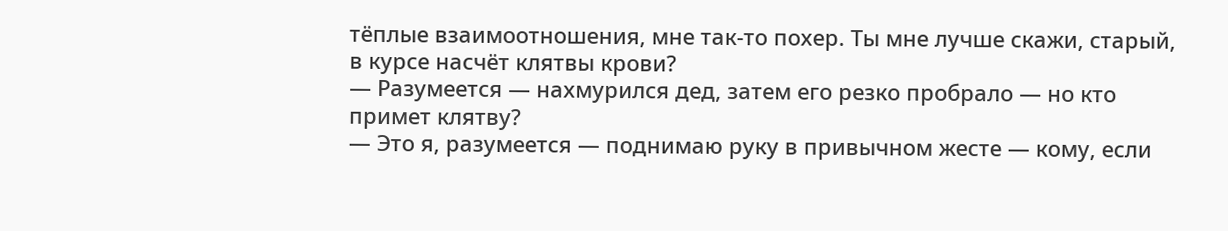тёплые взаимоотношения, мне так-то похер. Ты мне лучше скажи, старый, в курсе насчёт клятвы крови?
— Разумеется — нахмурился дед, затем его резко пробрало — но кто примет клятву?
— Это я, разумеется — поднимаю руку в привычном жесте — кому, если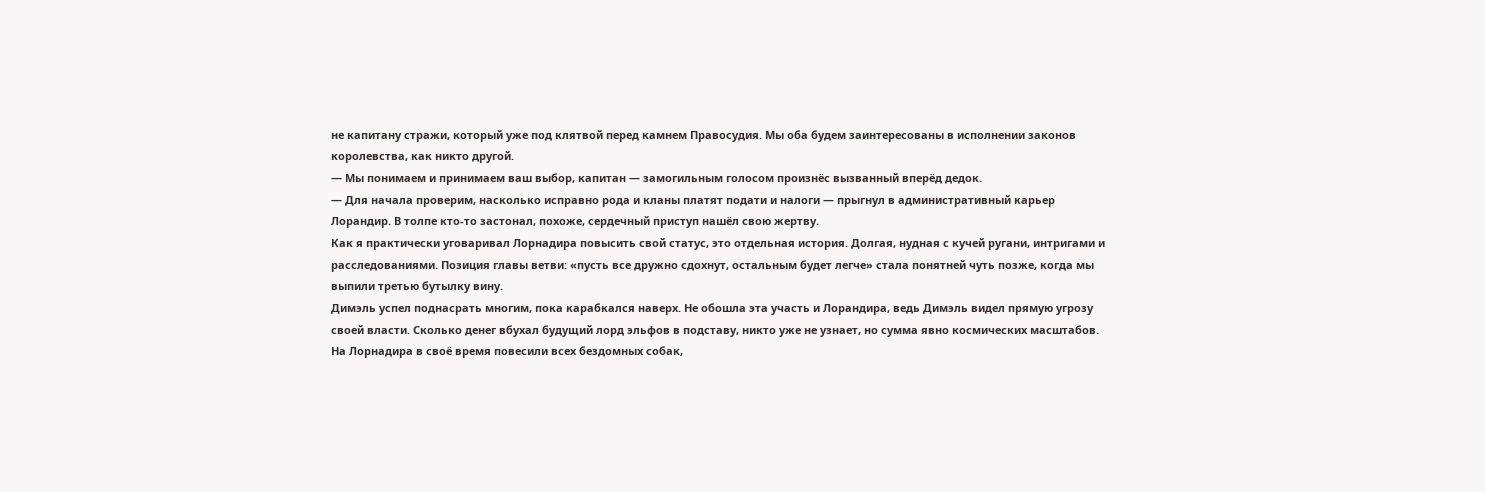не капитану стражи, который уже под клятвой перед камнем Правосудия. Мы оба будем заинтересованы в исполнении законов королевства, как никто другой.
— Мы понимаем и принимаем ваш выбор, капитан — замогильным голосом произнёс вызванный вперёд дедок.
— Для начала проверим, насколько исправно рода и кланы платят подати и налоги — прыгнул в административный карьер Лорандир. В толпе кто-то застонал, похоже, сердечный приступ нашёл свою жертву.
Как я практически уговаривал Лорнадира повысить свой статус, это отдельная история. Долгая, нудная с кучей ругани, интригами и расследованиями. Позиция главы ветви: «пусть все дружно сдохнут, остальным будет легче» стала понятней чуть позже, когда мы выпили третью бутылку вину.
Димэль успел поднасрать многим, пока карабкался наверх. Не обошла эта участь и Лорандира, ведь Димэль видел прямую угрозу своей власти. Сколько денег вбухал будущий лорд эльфов в подставу, никто уже не узнает, но сумма явно космических масштабов.
На Лорнадира в своё время повесили всех бездомных собак,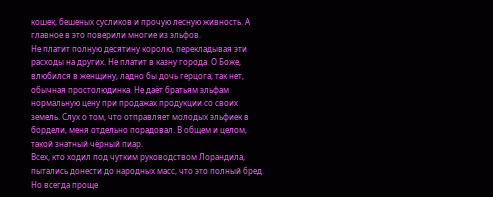кошек, бешеных сусликов и прочую лесную живность. А главное в это поверили многие из эльфов.
Не платит полную десятину королю, перекладывая эти расходы на других. Не платит в казну города. О Боже, влюбился в женщину, ладно бы дочь герцога, так нет, обычная простолюдинка. Не даёт братьям эльфам нормальную цену при продажах продукции со своих земель. Слух о том, что отправляет молодых эльфиек в бордели, меня отдельно порадовал. В общем и целом, такой знатный чёрный пиар.
Всех, кто ходил под чутким руководством Лорандила, пытались донести до народных масс, что это полный бред. Но всегда проще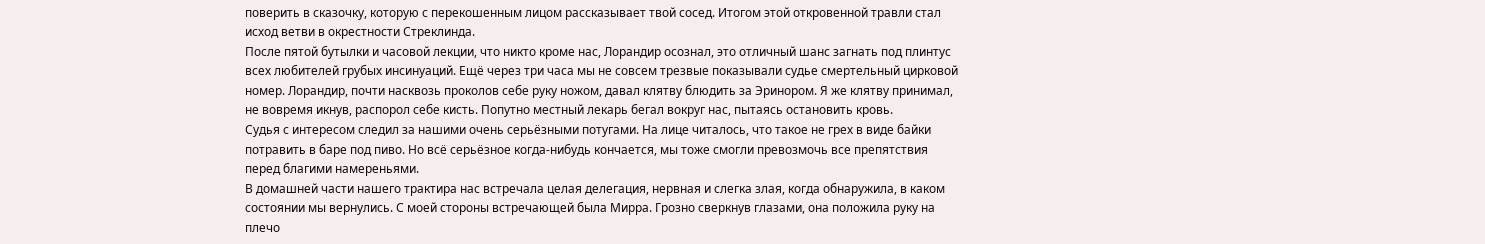поверить в сказочку, которую с перекошенным лицом рассказывает твой сосед. Итогом этой откровенной травли стал исход ветви в окрестности Стреклинда.
После пятой бутылки и часовой лекции, что никто кроме нас, Лорандир осознал, это отличный шанс загнать под плинтус всех любителей грубых инсинуаций. Ещё через три часа мы не совсем трезвые показывали судье смертельный цирковой номер. Лорандир, почти насквозь проколов себе руку ножом, давал клятву блюдить за Эринором. Я же клятву принимал, не вовремя икнув, распорол себе кисть. Попутно местный лекарь бегал вокруг нас, пытаясь остановить кровь.
Судья с интересом следил за нашими очень серьёзными потугами. На лице читалось, что такое не грех в виде байки потравить в баре под пиво. Но всё серьёзное когда-нибудь кончается, мы тоже смогли превозмочь все препятствия перед благими намереньями.
В домашней части нашего трактира нас встречала целая делегация, нервная и слегка злая, когда обнаружила, в каком состоянии мы вернулись. С моей стороны встречающей была Мирра. Грозно сверкнув глазами, она положила руку на плечо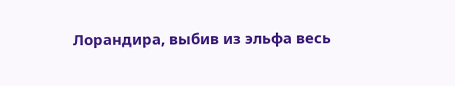Лорандира, выбив из эльфа весь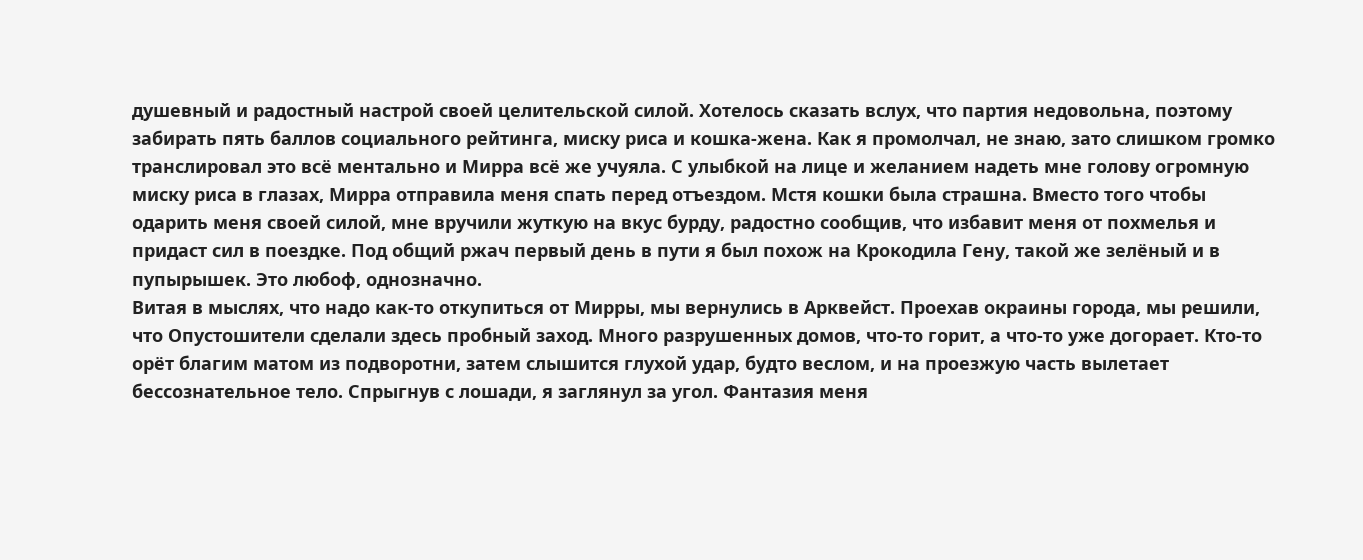душевный и радостный настрой своей целительской силой. Хотелось сказать вслух, что партия недовольна, поэтому забирать пять баллов социального рейтинга, миску риса и кошка-жена. Как я промолчал, не знаю, зато слишком громко транслировал это всё ментально и Мирра всё же учуяла. С улыбкой на лице и желанием надеть мне голову огромную миску риса в глазах, Мирра отправила меня спать перед отъездом. Мстя кошки была страшна. Вместо того чтобы одарить меня своей силой, мне вручили жуткую на вкус бурду, радостно сообщив, что избавит меня от похмелья и придаст сил в поездке. Под общий ржач первый день в пути я был похож на Крокодила Гену, такой же зелёный и в пупырышек. Это любоф, однозначно.
Витая в мыслях, что надо как-то откупиться от Мирры, мы вернулись в Арквейст. Проехав окраины города, мы решили, что Опустошители сделали здесь пробный заход. Много разрушенных домов, что-то горит, а что-то уже догорает. Кто-то орёт благим матом из подворотни, затем слышится глухой удар, будто веслом, и на проезжую часть вылетает бессознательное тело. Спрыгнув с лошади, я заглянул за угол. Фантазия меня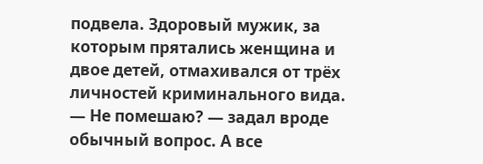подвела. Здоровый мужик, за которым прятались женщина и двое детей, отмахивался от трёх личностей криминального вида.
— Не помешаю? — задал вроде обычный вопрос. А все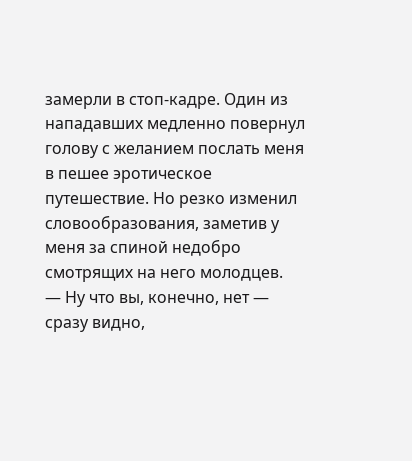замерли в стоп-кадре. Один из нападавших медленно повернул голову с желанием послать меня в пешее эротическое путешествие. Но резко изменил словообразования, заметив у меня за спиной недобро смотрящих на него молодцев.
— Ну что вы, конечно, нет — сразу видно,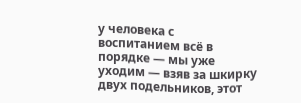у человека с воспитанием всё в порядке — мы уже уходим — взяв за шкирку двух подельников, этот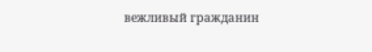вежливый гражданин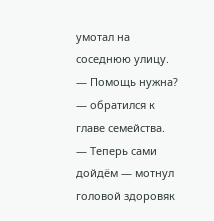умотал на соседнюю улицу.
— Помощь нужна? — обратился к главе семейства.
— Теперь сами дойдём — мотнул головой здоровяк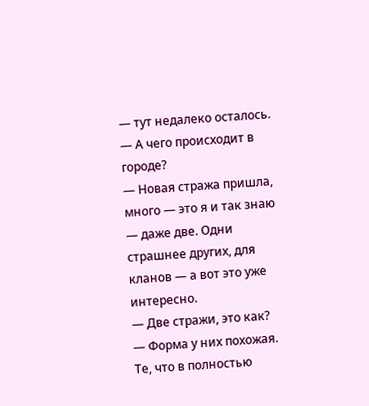— тут недалеко осталось.
— А чего происходит в городе?
— Новая стража пришла, много — это я и так знаю — даже две. Одни страшнее других, для кланов — а вот это уже интересно.
— Две стражи, это как?
— Форма у них похожая. Те, что в полностью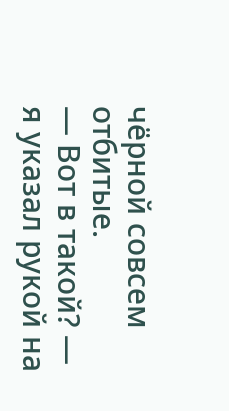чёрной совсем отбитые.
— Вот в такой? — я указал рукой на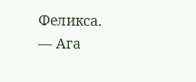Феликса.
— Ага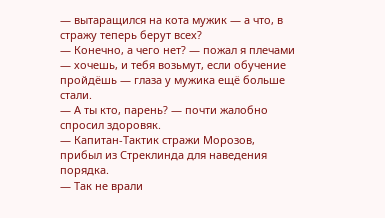— вытаращился на кота мужик — а что, в стражу теперь берут всех?
— Конечно, а чего нет? — пожал я плечами — хочешь, и тебя возьмут, если обучение пройдёшь — глаза у мужика ещё больше стали.
— А ты кто, парень? — почти жалобно спросил здоровяк.
— Капитан-Тактик стражи Морозов, прибыл из Стреклинда для наведения порядка.
— Так не врали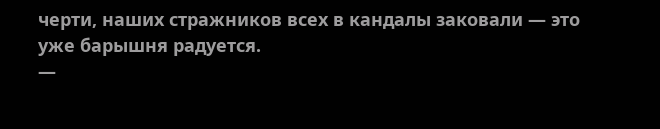черти, наших стражников всех в кандалы заковали — это уже барышня радуется.
—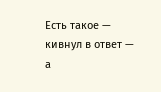Есть такое — кивнул в ответ — а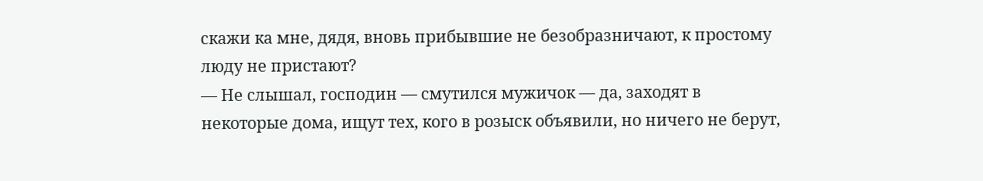скажи ка мне, дядя, вновь прибывшие не безобразничают, к простому люду не пристают?
— Не слышал, господин — смутился мужичок — да, заходят в некоторые дома, ищут тех, кого в розыск объявили, но ничего не берут,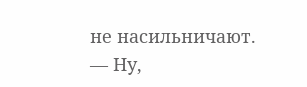не насильничают.
— Ну,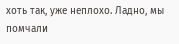хоть так, уже неплохо. Ладно, мы помчали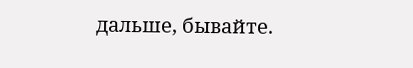дальше, бывайте.